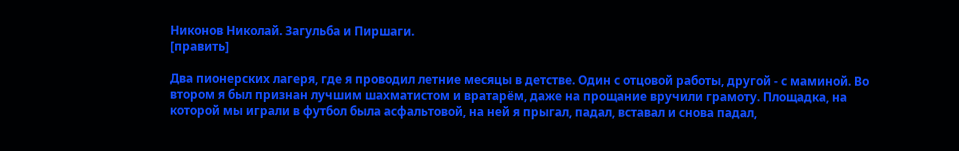Никонов Николай. Загульба и Пиршаги.
[править]

Два пионерских лагеря, где я проводил летние месяцы в детстве. Один с отцовой работы, другой - с маминой. Во втором я был признан лучшим шахматистом и вратарём, даже на прощание вручили грамоту. Площадка, на которой мы играли в футбол была асфальтовой, на ней я прыгал, падал, вставал и снова падал,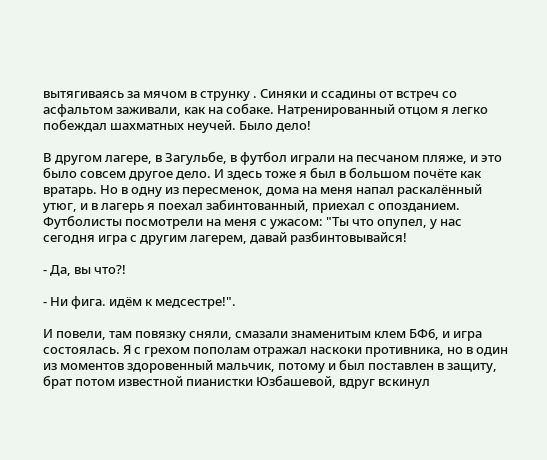вытягиваясь за мячом в струнку . Синяки и ссадины от встреч со асфальтом заживали, как на собаке. Натренированный отцом я легко побеждал шахматных неучей. Было дело!

В другом лагере, в Загульбе, в футбол играли на песчаном пляже, и это было совсем другое дело. И здесь тоже я был в большом почёте как вратарь. Но в одну из пересменок, дома на меня напал раскалённый утюг, и в лагерь я поехал забинтованный, приехал с опозданием. Футболисты посмотрели на меня с ужасом: "Ты что опупел, у нас сегодня игра с другим лагерем, давай разбинтовывайся!

- Да, вы что?!

- Ни фига. идём к медсестре!".

И повели, там повязку сняли, смазали знаменитым клем БФ6, и игра состоялась. Я с грехом пополам отражал наскоки противника, но в один из моментов здоровенный мальчик, потому и был поставлен в защиту, брат потом известной пианистки Юзбашевой, вдруг вскинул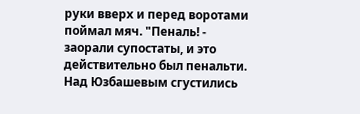руки вверх и перед воротами поймал мяч. "Пеналь! - заорали супостаты, и это действительно был пенальти. Над Юзбашевым сгустились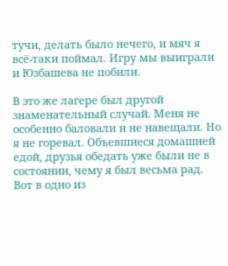тучи, делать было нечего, и мяч я всё-таки поймал. Игру мы выиграли и Юзбашева не побили.

В это же лагере был другой знаменательный случай. Меня не особенно баловали и не навещали. Но я не горевал. Объевшиеся домашней едой, друзья обедать уже были не в состоянии, чему я был весьма рад. Вот в одно из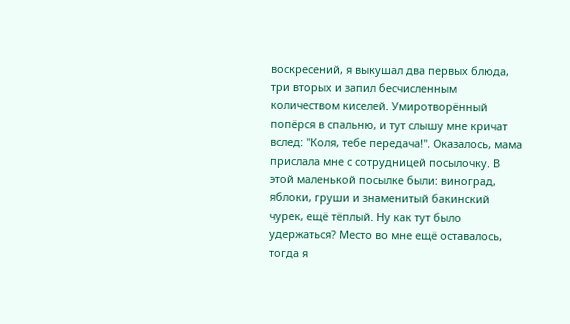воскресений, я выкушал два первых блюда, три вторых и запил бесчисленным количеством киселей. Умиротворённый попёрся в спальню, и тут слышу мне кричат вслед: "Коля, тебе передача!". Оказалось, мама прислала мне с сотрудницей посылочку. В этой маленькой посылке были: виноград, яблоки, груши и знаменитый бакинский чурек, ещё тёплый. Ну как тут было удержаться? Место во мне ещё оставалось, тогда я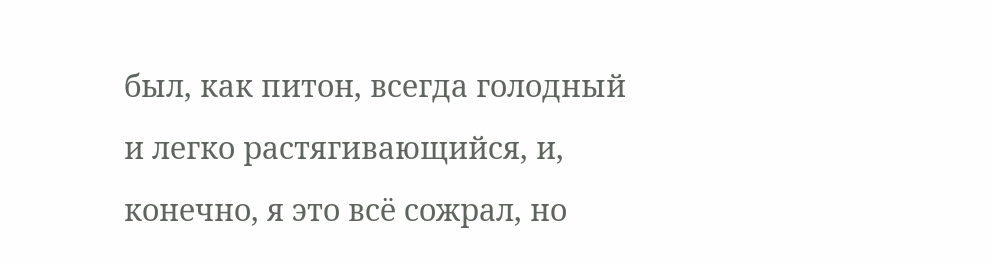был, как питон, всегда голодный и легко растягивающийся, и, конечно, я это всё сожрал, но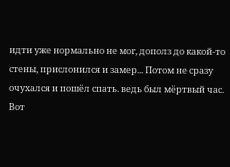идти уже нормально не мог, дополз до какой-то стены, прислонился и замер... Потом не сразу очухался и пошёл спать. ведь был мёртвый час. Вот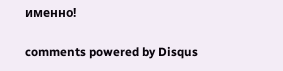именно!

comments powered by Disqus